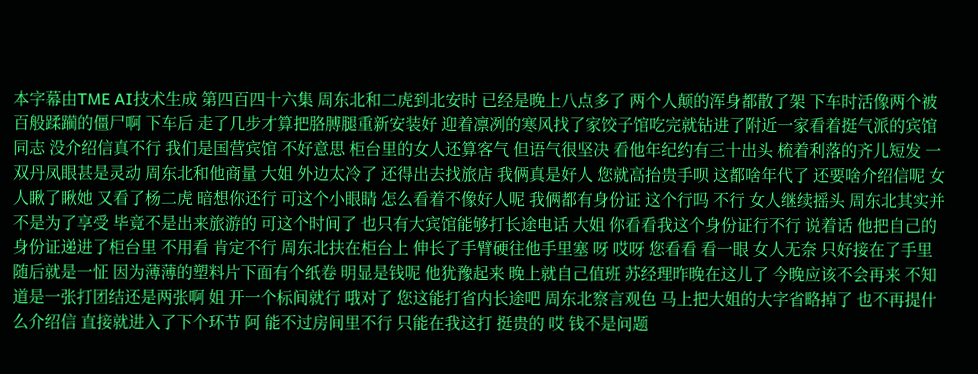本字幕由TME AI技术生成 第四百四十六集 周东北和二虎到北安时 已经是晚上八点多了 两个人颠的浑身都散了架 下车时活像两个被百般蹂躏的僵尸啊 下车后 走了几步才算把胳膊腿重新安装好 迎着凛冽的寒风找了家饺子馆吃完就钻进了附近一家看着挺气派的宾馆 同志 没介绍信真不行 我们是国营宾馆 不好意思 柜台里的女人还算客气 但语气很坚决 看他年纪约有三十出头 梳着利落的齐儿短发 一双丹凤眼甚是灵动 周东北和他商量 大姐 外边太冷了 还得出去找旅店 我俩真是好人 您就高抬贵手呗 这都啥年代了 还要啥介绍信呢 女人瞅了瞅她 又看了杨二虎 暗想你还行 可这个小眼睛 怎么看着不像好人呢 我俩都有身份证 这个行吗 不行 女人继续摇头 周东北其实并不是为了享受 毕竟不是出来旅游的 可这个时间了 也只有大宾馆能够打长途电话 大姐 你看看我这个身份证行不行 说着话 他把自己的身份证递进了柜台里 不用看 肯定不行 周东北扶在柜台上 伸长了手臂硬往他手里塞 呀 哎呀 您看看 看一眼 女人无奈 只好接在了手里 随后就是一怔 因为薄薄的塑料片下面有个纸卷 明显是钱呢 他犹豫起来 晚上就自己值班 苏经理昨晚在这儿了 今晚应该不会再来 不知道是一张打团结还是两张啊 姐 开一个标间就行 哦对了 您这能打省内长途吧 周东北察言观色 马上把大姐的大字省略掉了 也不再提什么介绍信 直接就进入了下个环节 阿 能不过房间里不行 只能在我这打 挺贵的 哎 钱不是问题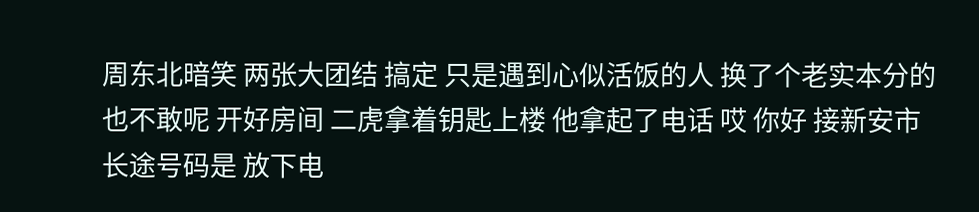周东北暗笑 两张大团结 搞定 只是遇到心似活饭的人 换了个老实本分的 也不敢呢 开好房间 二虎拿着钥匙上楼 他拿起了电话 哎 你好 接新安市长途号码是 放下电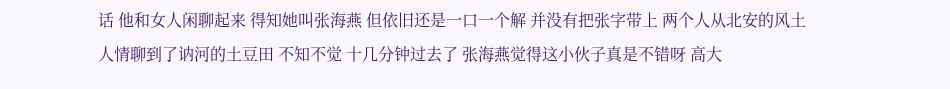话 他和女人闲聊起来 得知她叫张海燕 但依旧还是一口一个解 并没有把张字带上 两个人从北安的风土人情聊到了讷河的土豆田 不知不觉 十几分钟过去了 张海燕觉得这小伙子真是不错呀 高大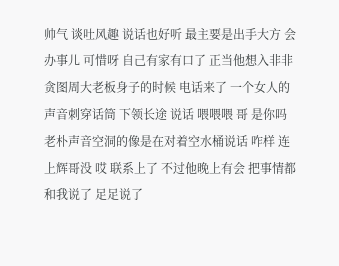帅气 谈吐风趣 说话也好听 最主要是出手大方 会办事儿 可惜呀 自己有家有口了 正当他想入非非贪图周大老板身子的时候 电话来了 一个女人的声音刺穿话筒 下领长途 说话 喂喂喂 哥 是你吗 老朴声音空洞的像是在对着空水桶说话 咋样 连上辉哥没 哎 联系上了 不过他晚上有会 把事情都和我说了 足足说了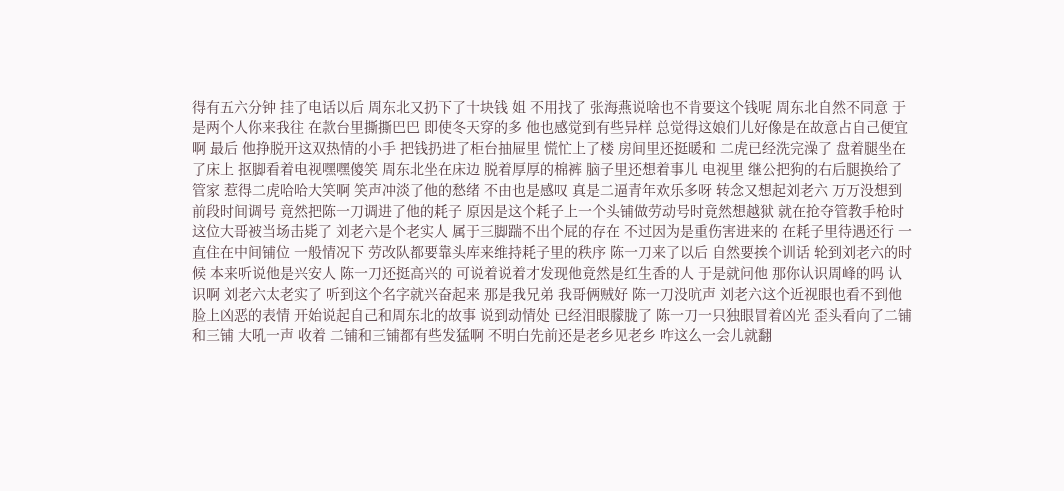得有五六分钟 挂了电话以后 周东北又扔下了十块钱 姐 不用找了 张海燕说啥也不肯要这个钱呢 周东北自然不同意 于是两个人你来我往 在款台里撕撕巴巴 即使冬天穿的多 他也感觉到有些异样 总觉得这娘们儿好像是在故意占自己便宜啊 最后 他挣脱开这双热情的小手 把钱扔进了柜台抽屉里 慌忙上了楼 房间里还挺暖和 二虎已经洗完澡了 盘着腿坐在了床上 抠脚看着电视嘿嘿傻笑 周东北坐在床边 脱着厚厚的棉裤 脑子里还想着事儿 电视里 继公把狗的右后腿换给了管家 惹得二虎哈哈大笑啊 笑声冲淡了他的愁绪 不由也是感叹 真是二逼青年欢乐多呀 转念又想起刘老六 万万没想到 前段时间调号 竟然把陈一刀调进了他的耗子 原因是这个耗子上一个头铺做劳动号时竟然想越狱 就在抢夺管教手枪时 这位大哥被当场击毙了 刘老六是个老实人 属于三脚踹不出个屁的存在 不过因为是重伤害进来的 在耗子里待遇还行 一直住在中间铺位 一般情况下 劳改队都要靠头库来维持耗子里的秩序 陈一刀来了以后 自然要挨个训话 轮到刘老六的时候 本来听说他是兴安人 陈一刀还挺高兴的 可说着说着才发现他竟然是红生香的人 于是就问他 那你认识周峰的吗 认识啊 刘老六太老实了 听到这个名字就兴奋起来 那是我兄弟 我哥俩贼好 陈一刀没吭声 刘老六这个近视眼也看不到他脸上凶恶的表情 开始说起自己和周东北的故事 说到动情处 已经泪眼朦胧了 陈一刀一只独眼冒着凶光 歪头看向了二铺和三铺 大吼一声 收着 二铺和三铺都有些发猛啊 不明白先前还是老乡见老乡 咋这么一会儿就翻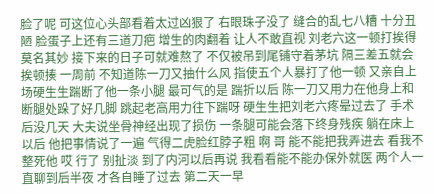脸了呢 可这位心头部看着太过凶狠了 右眼珠子没了 缝合的乱七八糟 十分丑陋 脸蛋子上还有三道刀疤 增生的肉翻着 让人不敢直视 刘老六这一顿打挨得莫名其妙 接下来的日子可就难熬了 不仅被吊到尾铺守着茅坑 隔三差五就会挨顿揍 一周前 不知道陈一刀又抽什么风 指使五个人暴打了他一顿 又亲自上场硬生生踹断了他一条小腿 最可气的是 踹折以后 陈一刀又用力在他身上和断腿处跺了好几脚 跳起老高用力往下踹呀 硬生生把刘老六疼晕过去了 手术后没几天 大夫说坐骨神经出现了损伤 一条腿可能会落下终身残疾 躺在床上以后 他把事情说了一遍 气得二虎脸红脖子粗 啊 哥 能不能把我弄进去 看我不整死他 哎 行了 别扯淡 到了内河以后再说 我看看能不能办保外就医 两个人一直聊到后半夜 才各自睡了过去 第二天一早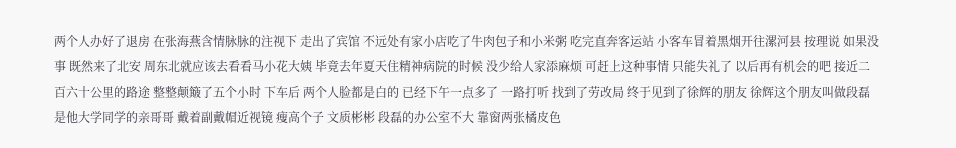两个人办好了退房 在张海燕含情脉脉的注视下 走出了宾馆 不远处有家小店吃了牛肉包子和小米粥 吃完直奔客运站 小客车冒着黑烟开往漯河县 按理说 如果没事 既然来了北安 周东北就应该去看看马小花大姨 毕竟去年夏天住精神病院的时候 没少给人家添麻烦 可赶上这种事情 只能失礼了 以后再有机会的吧 接近二百六十公里的路途 整整颠簸了五个小时 下车后 两个人脸都是白的 已经下午一点多了 一路打听 找到了劳改局 终于见到了徐辉的朋友 徐辉这个朋友叫做段磊 是他大学同学的亲哥哥 戴着副戴帽近视镜 瘦高个子 文质彬彬 段磊的办公室不大 靠窗两张橘皮色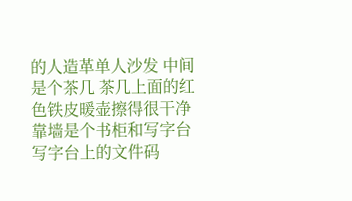的人造革单人沙发 中间是个茶几 茶几上面的红色铁皮暖壶擦得很干净 靠墙是个书柜和写字台 写字台上的文件码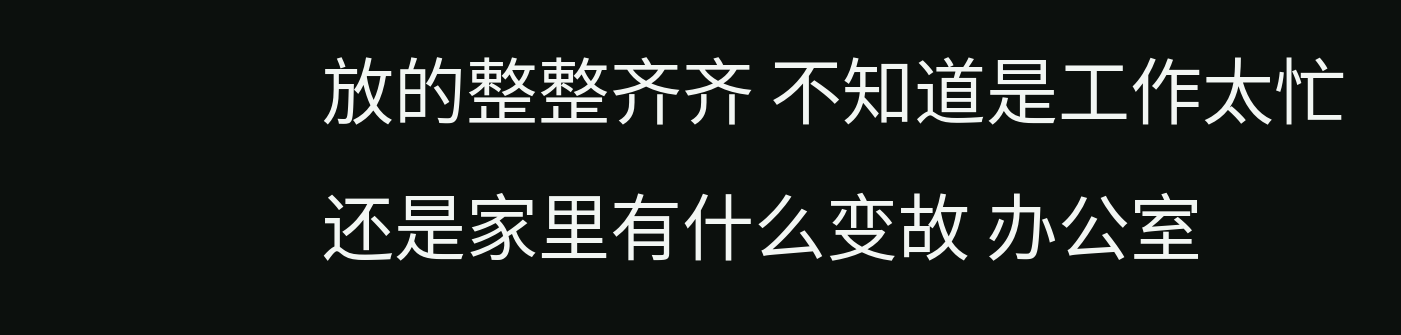放的整整齐齐 不知道是工作太忙 还是家里有什么变故 办公室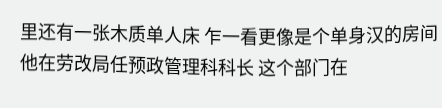里还有一张木质单人床 乍一看更像是个单身汉的房间 他在劳改局任预政管理科科长 这个部门在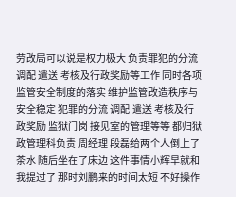劳改局可以说是权力极大 负责罪犯的分流 调配 遣送 考核及行政奖励等工作 同时各项监管安全制度的落实 维护监管改造秩序与安全稳定 犯罪的分流 调配 遣送 考核及行政奖励 监狱门岗 接见室的管理等等 都归狱政管理科负责 周经理 段磊给两个人倒上了茶水 随后坐在了床边 这件事情小辉早就和我提过了 那时刘鹏来的时间太短 不好操作